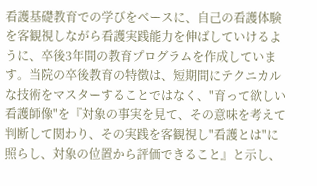看護基礎教育での学びをベースに、自己の看護体験を客観視しながら看護実践能力を伸ばしていけるように、卒後3年間の教育プログラムを作成しています。当院の卒後教育の特徴は、短期間にテクニカルな技術をマスターすることではなく、"育って欲しい看護師像"を『対象の事実を見て、その意味を考えて判断して関わり、その実践を客観視し"看護とは"に照らし、対象の位置から評価できること』と示し、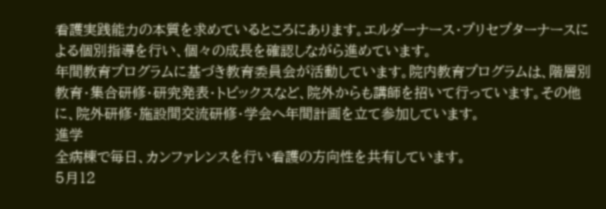看護実践能力の本質を求めているところにあります。エルダーナース・プリセプターナースによる個別指導を行い、個々の成長を確認しながら進めています。
年間教育プログラムに基づき教育委員会が活動しています。院内教育プログラムは、階層別教育・集合研修・研究発表・トピックスなど、院外からも講師を招いて行っています。その他に、院外研修・施設間交流研修・学会へ年間計画を立て参加しています。
進学
全病棟で毎日、カンファレンスを行い看護の方向性を共有しています。
5月12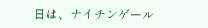日は、ナイチンゲール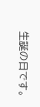生誕の日です。